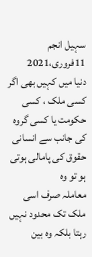سہیل انجم
11فروری،2021
دنیا میں کہیں بھی اگر
کسی ملک ، کسی حکومت یا کسی گروہ کی جانب سے انسانی حقوق کی پامالی ہوتی ہو تو وہ
معاملہ صرف اسی ملک تک محدود نہیں رہتا بلکہ وہ بین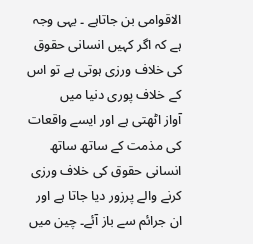الاقوامی بن جاتاہے ۔ یہی وجہ
ہے کہ اگر کہیں انسانی حقوق کی خلاف ورزی ہوتی ہے تو اس کے خلاف پوری دنیا میں
آواز اٹھتی ہے اور ایسے واقعات کی مذمت کے ساتھ ساتھ انسانی حقوق کی خلاف ورزی
کرنے والے پرزور دیا جاتا ہے اور ان جرائم سے باز آئے۔ چین میں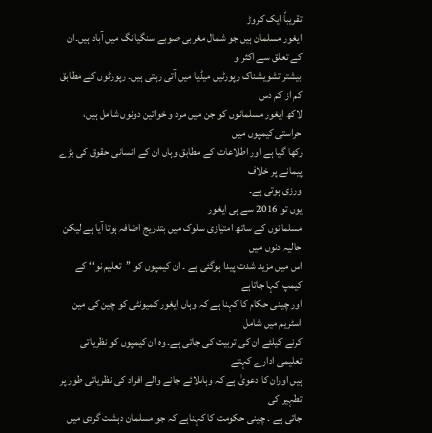تقریباً ایک کروڑ
ایغور مسلمان ہیں جو شمال مغربی صوبے سنگیانگ میں آباد ہیں۔ان کے تعلق سے اکثر و
بیشتر تشویشناک رپورٹیں میڈیا میں آتی رہتی ہیں۔ رپورٹوں کے مطابق کم از کم دس
لاکھ ایغور مسلمانوں کو جن میں مرد و خواتین دونوں شامل ہیں، حراستی کیمپوں میں
رکھا گیا ہے اور اطلاعات کے مطابق وہاں ان کے انسانی حقوق کی بڑے پیمانے پر خلاف
ورزی ہوتی ہے۔
یوں تو 2016 سے ہی ایغور
مسلمانوں کے ساتھ امتیازی سلوک میں بتدریج اضافہ ہوتا آیا ہے لیکن حالیہ دنوں میں
اس میں مزید شدت پیدا ہوگئی ہے ۔ ان کیمپوں کو ’’تعلیم نو‘‘ کے کیمپ کہا جاتاہے
اور چینی حکام کا کہنا ہے کہ وہاں ایغور کمیونٹی کو چین کی مین اسٹریم میں شامل
کرنے کیلئے ان کی تربیت کی جاتی ہے۔ وہ ان کیمپوں کو نظریاتی تعلیمی ادارے کہتے
ہیں اوران کا دعویٰ ہے کہ وہاںلائے جانے والے افراد کی نظریاتی طور پر تطہیر کی
جاتی ہے ۔ چینی حکومت کا کہناہے کہ جو مسلمان دہشت گردی میں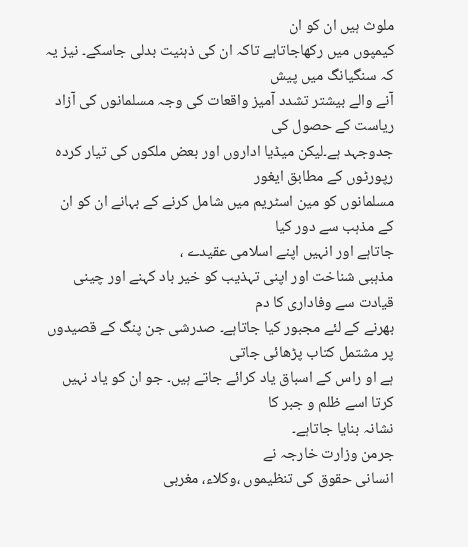ملوث ہیں ان کو ان
کیمپوں میں رکھاجاتاہے تاکہ ان کی ذہنیت بدلی جاسکے۔ نیز یہ کہ سنگیانگ میں پیش
آنے والے بیشتر تشدد آمیز واقعات کی وجہ مسلمانوں کی آزاد ریاست کے حصول کی
جدوجہد ہے۔لیکن میڈیا اداروں اور بعض ملکوں کی تیار کردہ رپورٹوں کے مطابق ایغور
مسلمانوں کو مین اسٹریم میں شامل کرنے کے بہانے ان کو ان کے مذہب سے دور کیا
جاتاہے اور انہیں اپنے اسلامی عقیدے ،
مذہبی شناخت اور اپنی تہذیب کو خیر باد کہنے اور چینی قیادت سے وفاداری کا دم
بھرنے کے لئے مجبور کیا جاتاہے۔ صدرشی جن پنگ کے قصیدوں پر مشتمل کتاب پڑھائی جاتی
ہے او راس کے اسباق یاد کرائے جاتے ہیں۔ جو ان کو یاد نہیں کرتا اسے ظلم و جبر کا
نشانہ بنایا جاتاہے۔
جرمن وزارت خارجہ نے
انسانی حقوق کی تنظیموں ،وکلاء، مغربی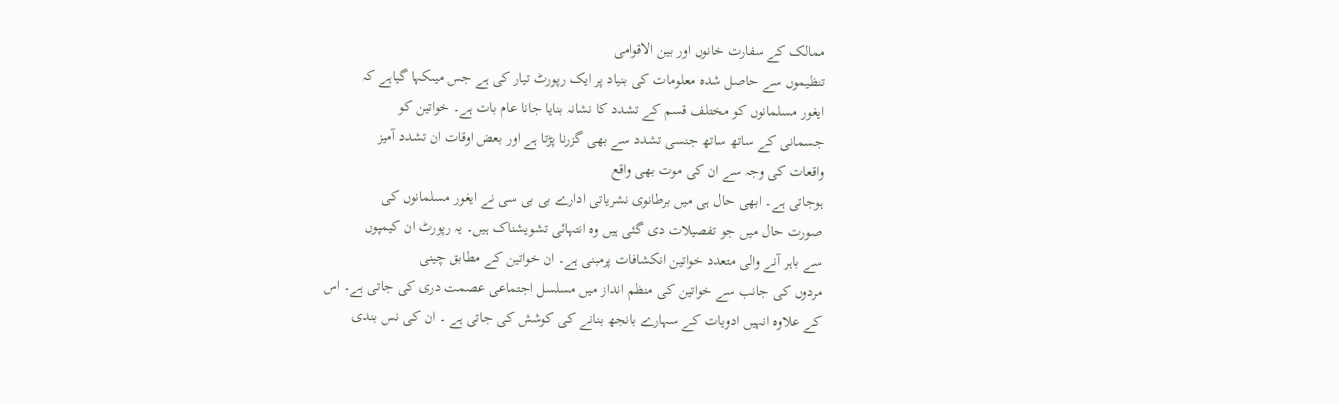ممالک کے سفارت خانوں اور بین الاقوامی
تنظیموں سے حاصل شدہ معلومات کی بنیاد پر ایک رپورٹ تیار کی ہے جس میںکہا گیاہے کہ
ایغور مسلمانوں کو مختلف قسم کے تشدد کا نشانہ بنایا جانا عام بات ہے۔ خواتین کو
جسمانی کے ساتھ ساتھ جنسی تشدد سے بھی گزرنا پڑتا ہے اور بعض اوقات ان تشدد آمیز
واقعات کی وجہ سے ان کی موت بھی واقع
ہوجاتی ہے۔ ابھی حال ہی میں برطانوی نشریاتی ادارے بی بی سی نے ایغور مسلمانوں کی
صورت حال میں جو تفصیلات دی گئی ہیں وہ انتہائی تشویشناک ہیں۔ یہ رپورٹ ان کیمپوں
سے باہر آنے والی متعدد خواتین انکشافات پرمبنی ہے۔ ان خواتین کے مطابق چینی
مردوں کی جانب سے خواتین کی منظم انداز میں مسلسل اجتماعی عصمت دری کی جاتی ہے۔ اس
کے علاوہ انہیں ادویات کے سہارے بانجھ بنانے کی کوشش کی جاتی ہے ۔ ان کی نس بندی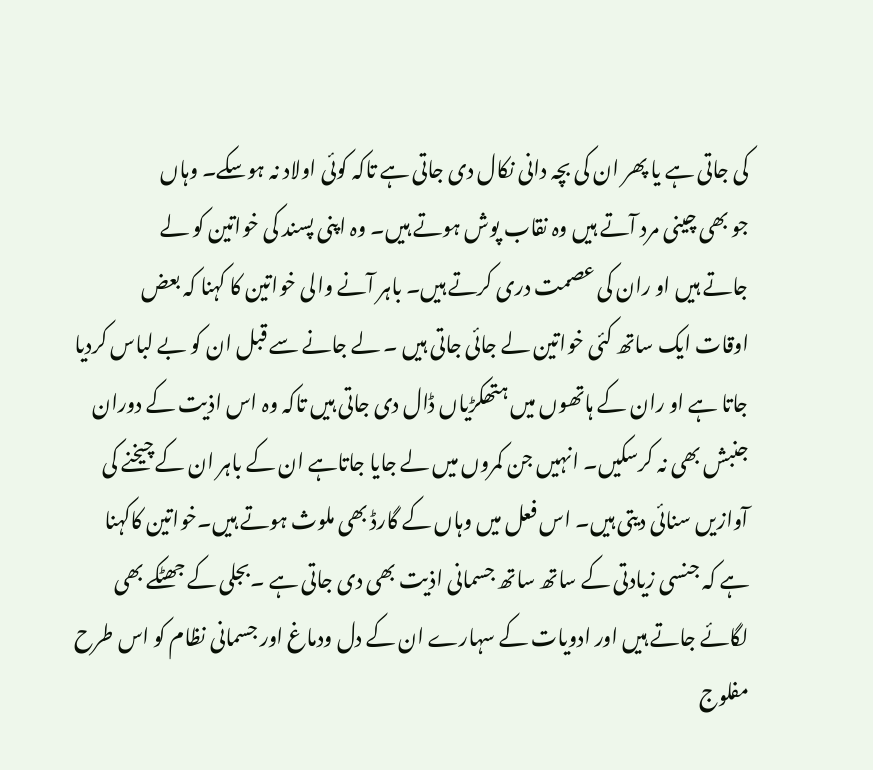کی جاتی ہے یا پھر ان کی بچہ دانی نکال دی جاتی ہے تاکہ کوئی اولاد نہ ہوسکے۔ وہاں
جو بھی چینی مرد آتے ہیں وہ نقاب پوش ہوتے ہیں۔ وہ اپنی پسند کی خواتین کو لے
جاتے ہیں او ران کی عصمت دری کرتے ہیں۔ باہر آنے والی خواتین کا کہنا کہ بعض
اوقات ایک ساتھ کئی خواتین لے جائی جاتی ہیں ۔ لے جانے سے قبل ان کو بے لباس کردیا
جاتا ہے او ران کے ہاتھوں میں ہتھکڑیاں ڈال دی جاتی ہیں تاکہ وہ اس اذیت کے دوران
جنبش بھی نہ کرسکیں۔ انہیں جن کمروں میں لے جایا جاتاہے ان کے باہر ان کے چیخنے کی
آوازیں سنائی دیتی ہیں۔ اس فعل میں وہاں کے گارڈ بھی ملوث ہوتے ہیں۔خواتین کاکہنا
ہے کہ جنسی زیادتی کے ساتھ ساتھ جسمانی اذیت بھی دی جاتی ہے ۔بجلی کے جھٹکے بھی
لگائے جاتے ہیں اور ادویات کے سہارے ان کے دل ودماغ اور جسمانی نظام کو اس طرح
مفلوج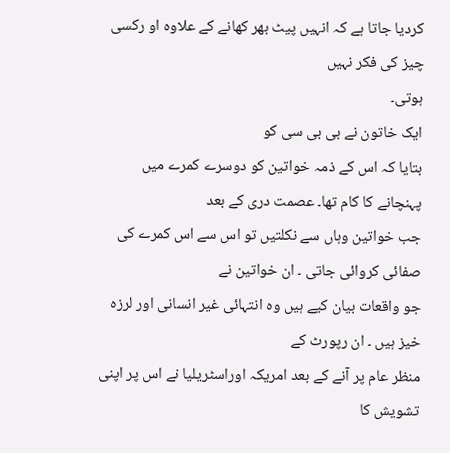کردیا جاتا ہے کہ انہیں پیٹ بھر کھانے کے علاوہ او رکسی چیز کی فکر نہیں
ہوتی۔
ایک خاتون نے بی بی سی کو
بتایا کہ اس کے ذمہ خواتین کو دوسرے کمرے میں پہنچانے کا کام تھا۔ عصمت دری کے بعد
جب خواتین وہاں سے نکلتیں تو اس سے اس کمرے کی صفائی کروائی جاتی ۔ ان خواتین نے
جو واقعات بیان کیے ہیں وہ انتہائی غیر انسانی اور لرزہ خیز ہیں ۔ ان رپورٹ کے
منظر عام پر آنے کے بعد امریکہ اوراسٹریلیا نے اس پر اپنی تشویش کا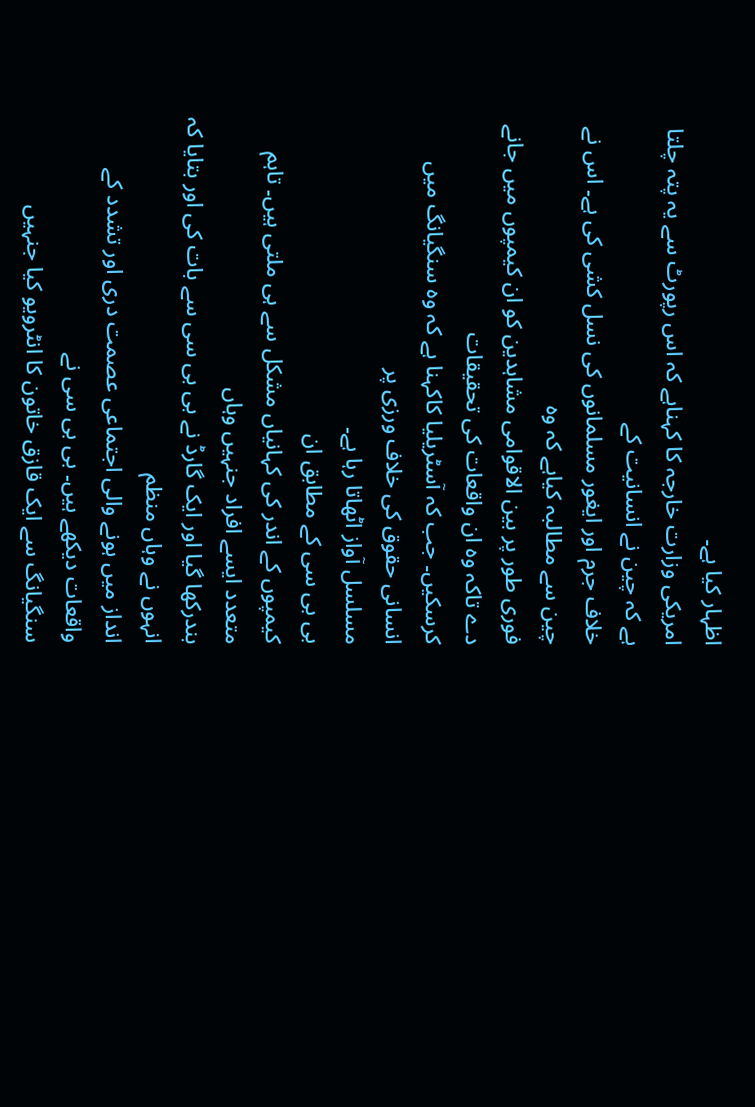اظہار کیا ہے۔
امریکی وزارت خارجہ کا کہناہے کہ اس رپورٹ سے یہ پتہ چلتا ہے کہ چین نے انسانیت کے
خلاف جرم اور ایغور مسلمانوں کی نسل کشی کی ہے۔ اس نے چین سے مطالبہ کیاہے کہ وہ
فوری طور پر بین الاقوامی مشاہدین کو ان کیمپوں میں جانے دے تاکہ وہ ان واقعات کی تحقیقات
کرسکیں۔ جب کہ آسٹریلیا کاکہنا ہے کہ وہ سنگیانگ میں انسانی حقوق کی خلاف ورزی پر
مسلسل آواز اٹھاتا رہا ہے۔
بی بی سی کے مطابق ان
کیمپوں کے اندر کی کہانیاں مشکل سے ہی ملتی ہیں۔ تاہم متعدد ایسے افراد جنہیں وہاں
بندرکھا گیا اور ایک گارڈ نے بی بی سی سے بات کی اور بتایا کہ انہوں نے وہاں منظم
انداز میں ہونے والی اجتماعی عصمت دری اور تشدد کے واقعات دیکھے ہیں۔ بی بی سی نے
سنگیانگ سے ایک قازق خاتون کا انٹرویو کیا جنہیں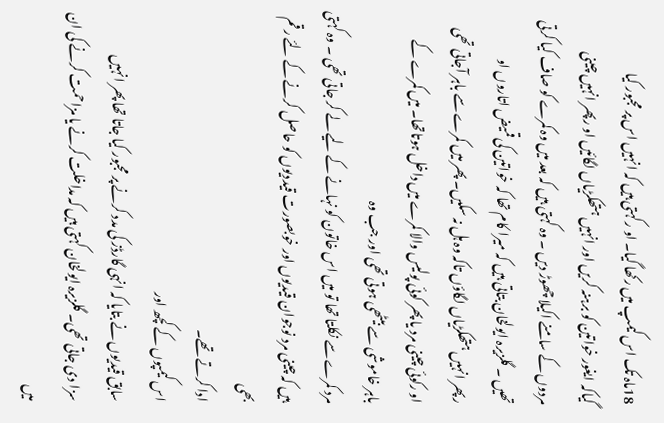18ماہ تک اس کیمپ میں رکھا گیا۔ او رکہتی ہیں کہ انہیں اس پر مجبور کیا
گیاکہ ایغور خواتین کو برہنہ کریں اور انہیں ہتھکڑیاں لگائیں او رپھر انہیں چینی
مردوں کے سامنے اکیلا چھوڑ دیں ۔ وہ کہتی ہیں کہ بعد میں وہ کمرے کو صاف کیا کرتی
تھیں ۔ گلزیرہ ایولخان بتاتی ہیں کہ میرا کام تھا کہ خواتین کی قمیض اتاروں او
رپھر انہیں ہتھکڑیاں لگاؤں تاکہ وہ ہل نہ سکیں۔ پھر میں کمرے سے باہر آجاتی تھی
او رکوئی چینی مرد یا پھر کوئی پولیس والا کمرے میں داخل ہوتاتھا۔ میں کمرے کے
باہر خاموشی سے بیٹھی ہوتی تھی اور جب وہ
مرد کمرے سے نکلتا تھا تو میں اس خاتون کو نہانے کے لیے لے کر جاتی تھی ۔ وہ کہتی
ہیں کہ چینی مرد نوجوان قیدیوں اور خوبصورت قیددیوں کو حاصل کرنے کے لئے رقم بھی
ادا کرتے تھے۔
اس کیمپوں کے کچھ اور
سابق قیدیوں نے بتایا کہ انہی گارڈز کی مدد کرنے پر مجبور کیا جاتا تھا پھر انہیں
سزا دی جاتی تھی۔ گلزیرہ ایولخان کہتی ہیں کہ مداخلت کرنے یا مزاحمت کرنے کی ان
میں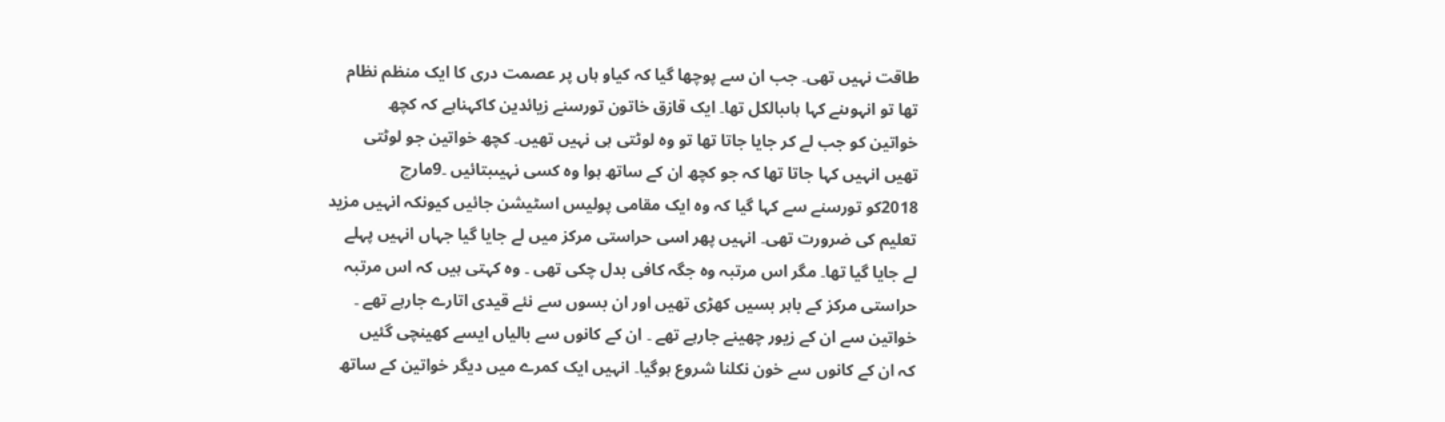طاقت نہیں تھی۔ جب ان سے پوچھا گیا کہ کیاو ہاں پر عصمت دری کا ایک منظم نظام
تھا تو انہوںنے کہا ہاںبالکل تھا۔ ایک قازق خاتون تورسنے زیائدین کاکہناہے کہ کچھ
خواتین کو جب لے کر جایا جاتا تھا تو وہ لوٹتی ہی نہیں تھیں۔ کچھ خواتین جو لوٹتی
تھیں انہیں کہا جاتا تھا کہ جو کچھ ان کے ساتھ ہوا وہ کسی نہیںبتائیں ۔9مارچ
2018کو تورسنے سے کہا گیا کہ وہ ایک مقامی پولیس اسٹیشن جائیں کیونکہ انہیں مزید
تعلیم کی ضرورت تھی۔ انہیں پھر اسی حراستی مرکز میں لے جایا گیا جہاں انہیں پہلے
لے جایا گیا تھا۔ مگر اس مرتبہ وہ جگہ کافی بدل چکی تھی ۔ وہ کہتی ہیں کہ اس مرتبہ
حراستی مرکز کے باہر بسیں کھڑی تھیں اور ان بسوں سے نئے قیدی اتارے جارہے تھے ۔
خواتین سے ان کے زیور چھینے جارہے تھے ۔ ان کے کانوں سے بالیاں ایسے کھینچی گئیں
کہ ان کے کانوں سے خون نکلنا شروع ہوگیا۔ انہیں ایک کمرے میں دیگر خواتین کے ساتھ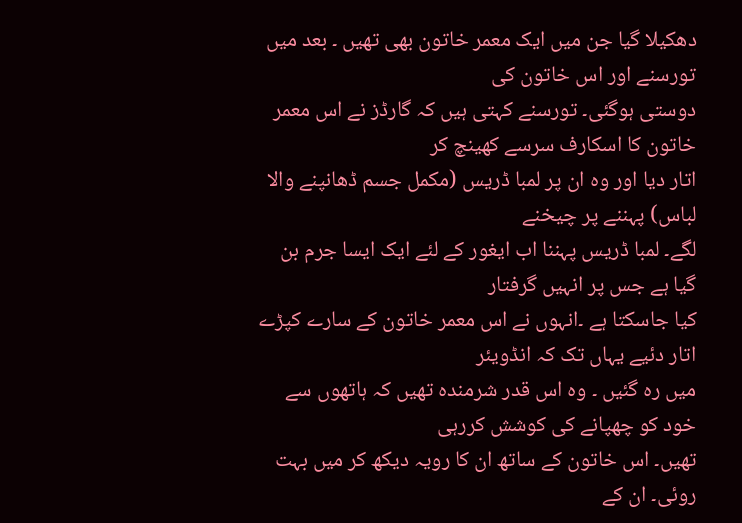دھکیلا گیا جن میں ایک معمر خاتون بھی تھیں ۔ بعد میں تورسنے اور اس خاتون کی
دوستی ہوگئی۔ تورسنے کہتی ہیں کہ گارڈز نے اس معمر خاتون کا اسکارف سرسے کھینچ کر
اتار دیا اور وہ ان پر لمبا ڈریس (مکمل جسم ڈھانپنے والا لباس) پہننے پر چیخنے
لگے۔ لمبا ڈریس پہننا اب ایغور کے لئے ایک ایسا جرم بن گیا ہے جس پر انہیں گرفتار
کیا جاسکتا ہے ۔انہوں نے اس معمر خاتون کے سارے کپڑے اتار دئیے یہاں تک کہ انڈویئر
میں رہ گئیں ۔ وہ اس قدر شرمندہ تھیں کہ ہاتھوں سے خود کو چھپانے کی کوشش کررہی
تھیں۔ اس خاتون کے ساتھ ان کا رویہ دیکھ کر میں بہت روئی۔ ان کے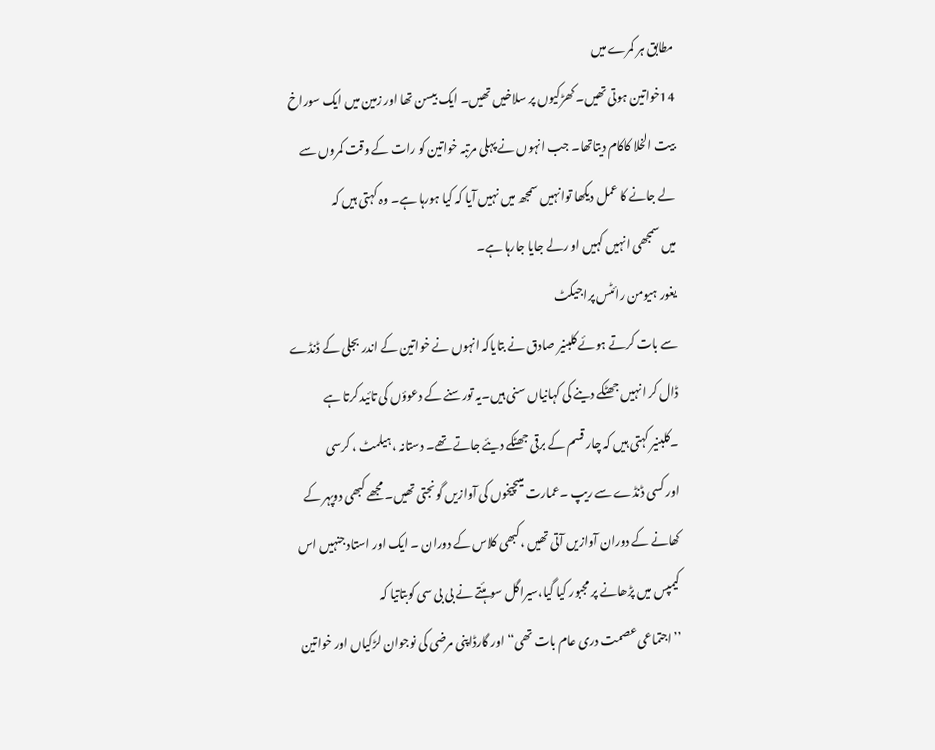مطابق ہر کمرے میں
14خواتین ہوتی تھیں۔ کھڑکیوں پر سلاخیں تھیں۔ ایک بیسن تھا اور زمین میں ایک سوراخ
بیت الخلا کاکام دیتاتھا۔ جب انہوں نے پہلی مرتبہ خواتین کو رات کے وقت کمروں سے
لے جانے کا عمل دیکھا توانہیں سمجھ میں نہیں آیا کہ کیا ہورہا ہے۔ وہ کہتی ہیں کہ
میں سمجھی انہیں کہیں او رلے جایا جارہا ہے۔
یغور ہیومن رائٹس پراجیکٹ
سے بات کرتے ہوئے کلبنیر صادق نے بتایاکہ انہوں نے خواتین کے اندر بجلی کے ڈنڈے
ڈال کر انہیں جھٹکے دینے کی کہانیاں سنی ہیں۔یہ تورسنے کے دعوؤں کی تائید کرتا ہے
۔کلبنیر کہتی ہیں کہ چار قسم کے برقی جھٹکے دیئے جاتے تھے۔ دستانہ ،ہیلمٹ ، کرسی
اور کسی ڈنڈے سے ریپ ۔عمارت میںچیخوں کی آوازیں گونجتی تھیں۔ مجھے کبھی دوپہر کے
کھانے کے دوران آوازیں آتی تھیں ،کبھی کلاس کے دوران ۔ ایک اور استاد جنہیں اس
کیمپس میں پڑھانے پر مجبور کیا گیا،سیراگل سوہئتے نے بی بی سی کوبتاتیا کہ
’’اجتماعی عصمت دری عام بات تھی‘‘ اور گارڈاپنی مرضی کی نوجوان لڑکیاں اور خواتین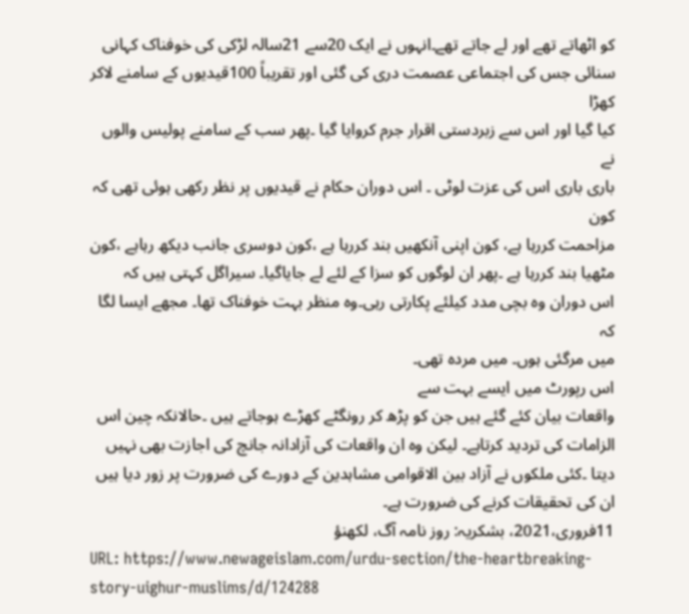کو اٹھاتے تھے اور لے جاتے تھے۔انہوں نے ایک 20سے 21سالہ لڑکی کی خوفناک کہانی
سنائی جس کی اجتماعی عصمت دری کی گئی اور تقریباً 100قیدیوں کے سامنے لاکر کھڑا
کیا گیا اور اس سے زبردستی اقرار جرم کروایا گیا ۔پھر سب کے سامنے پولیس والوں نے
باری باری اس کی عزت لوٹی ۔ اس دوران حکام نے قیدیوں پر نظر رکھی ہوئی تھی کہ کون
مزاحمت کررہا ہے، کون اپنی آنکھیں بند کررہا ہے ،کون دوسری جانب دیکھ رہاہے ،کون
مٹھیا بند کررہا ہے ۔پھر ان لوگوں کو سزا کے لئے لے جایاگیا۔ سیراگل کہتی ہیں کہ
اس دوران وہ بچی مدد کیلئے پکارتی رہی۔وہ منظر بہت خوفناک تھا۔ مجھے ایسا لگا کہ
میں مرگئی ہوں۔ میں مردہ تھی۔
اس رپورٹ میں ایسے بہت سے
واقعات بیان کئے گئے ہیں جن کو پڑھ کر رونگٹے کھڑے ہوجاتے ہیں ۔حالانکہ چین اس
الزامات کی تردید کرتاہے۔ لیکن وہ ان واقعات کی آزادانہ جانچ کی اجازت بھی نہیں
دیتا ۔کئی ملکوں نے آزاد بین الاقوامی مشاہدین کے دورے کی ضرورت پر زور دیا ہیں
ان کی تحقیقات کرنے کی ضرورت ہے۔
11فروری،2021، بشکریہ: روز نامہ آگ، لکھنؤ
URL: https://www.newageislam.com/urdu-section/the-heartbreaking-story-uighur-muslims/d/124288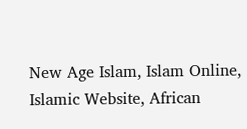New Age Islam, Islam Online, Islamic Website, African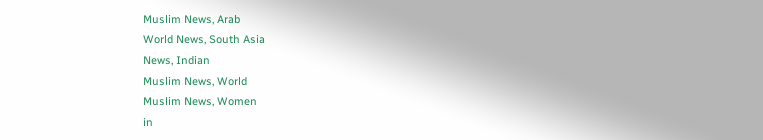Muslim News, Arab
World News, South Asia
News, Indian
Muslim News, World
Muslim News, Women
in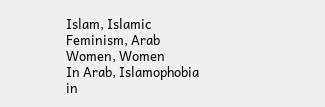Islam, Islamic
Feminism, Arab
Women, Women
In Arab, Islamophobia
in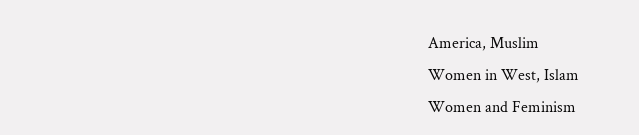America, Muslim
Women in West, Islam
Women and Feminism